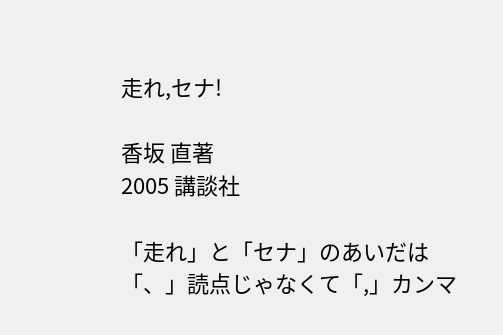走れ,セナ!

香坂 直著
2005 講談社

「走れ」と「セナ」のあいだは
「、」読点じゃなくて「,」カンマ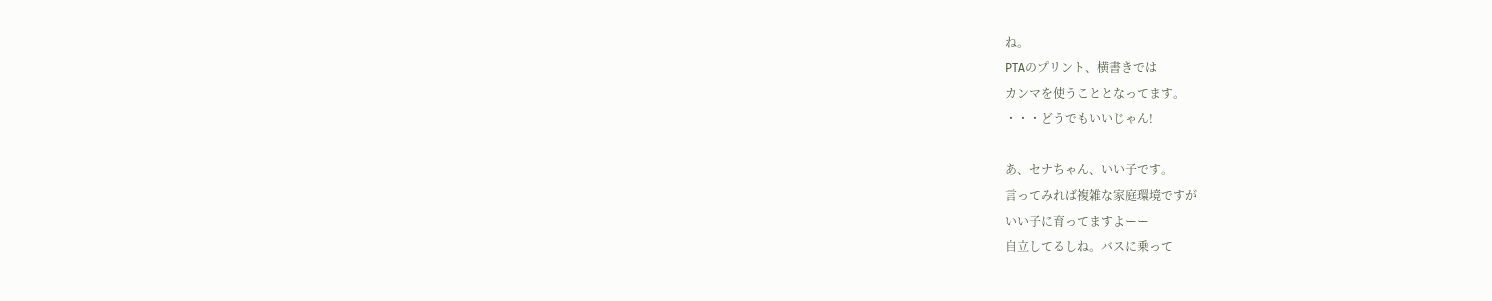ね。
PTAのプリント、横書きでは
カンマを使うこととなってます。
・・・どうでもいいじゃん!

あ、セナちゃん、いい子です。
言ってみれば複雑な家庭環境ですが
いい子に育ってますよーー
自立してるしね。バスに乗って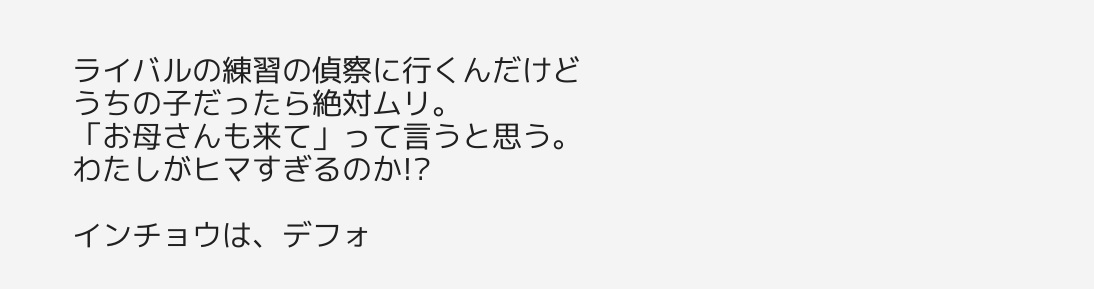ライバルの練習の偵察に行くんだけど
うちの子だったら絶対ムリ。
「お母さんも来て」って言うと思う。
わたしがヒマすぎるのか!?

インチョウは、デフォ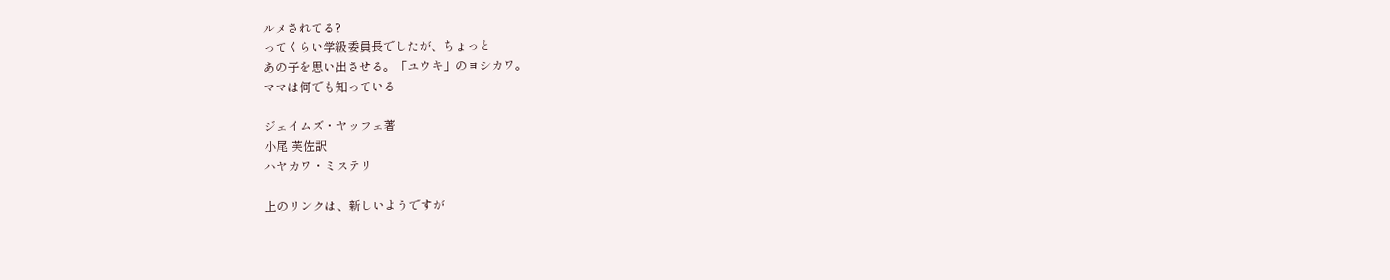ルメされてる?
ってくらい学級委員長でしたが、ちょっと
あの子を思い出させる。「ユウキ」のヨシカワ。
ママは何でも知っている

ジェイムズ・ヤッフェ著
小尾 芙佐訳
ハヤカワ・ミステリ

上のリンクは、新しいようですが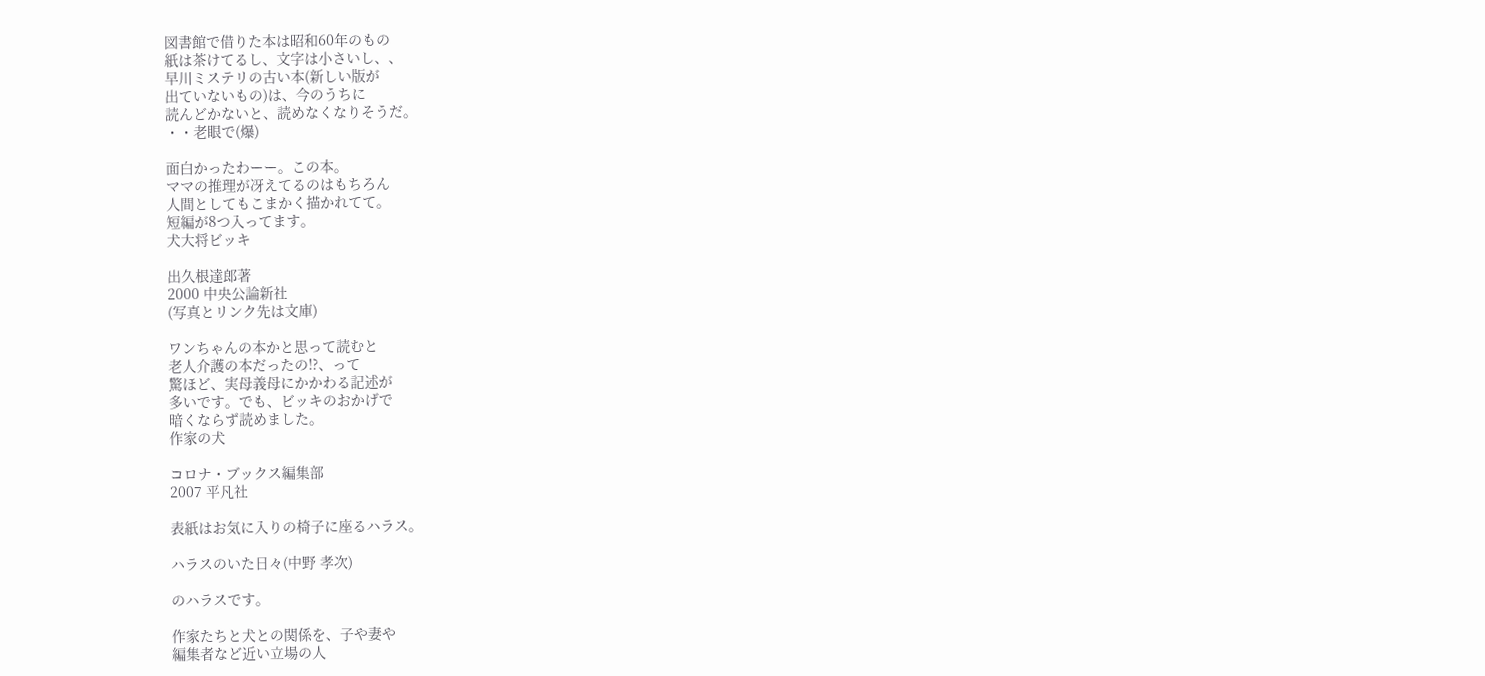図書館で借りた本は昭和60年のもの
紙は茶けてるし、文字は小さいし、、
早川ミステリの古い本(新しい版が
出ていないもの)は、今のうちに
読んどかないと、読めなくなりそうだ。
・・老眼で(爆)

面白かったわーー。この本。
ママの推理が冴えてるのはもちろん
人間としてもこまかく描かれてて。
短編が8つ入ってます。
犬大将ビッキ

出久根達郎著
2000 中央公論新社
(写真とリンク先は文庫)

ワンちゃんの本かと思って読むと
老人介護の本だったの!?、って
驚ほど、実母義母にかかわる記述が
多いです。でも、ビッキのおかげで
暗くならず読めました。
作家の犬

コロナ・ブックス編集部
2007 平凡社

表紙はお気に入りの椅子に座るハラス。

ハラスのいた日々(中野 孝次)

のハラスです。

作家たちと犬との関係を、子や妻や
編集者など近い立場の人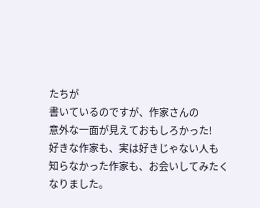たちが
書いているのですが、作家さんの
意外な一面が見えておもしろかった!
好きな作家も、実は好きじゃない人も
知らなかった作家も、お会いしてみたく
なりました。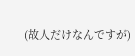(故人だけなんですが)